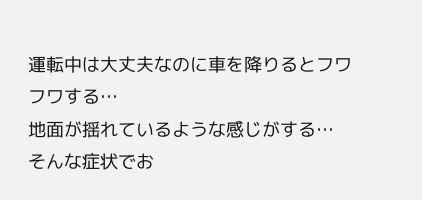運転中は大丈夫なのに車を降りるとフワフワする…
地面が揺れているような感じがする…
そんな症状でお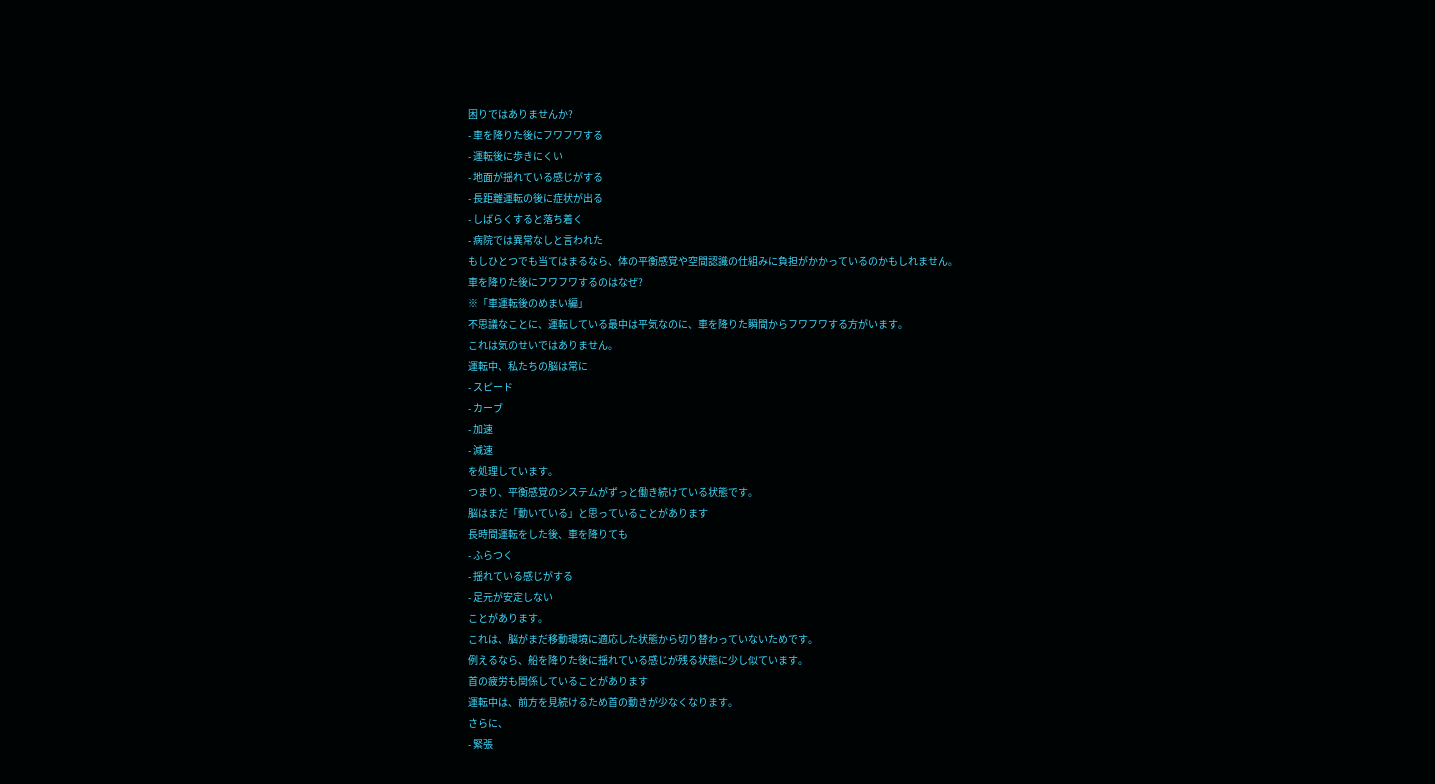困りではありませんか?
- 車を降りた後にフワフワする
- 運転後に歩きにくい
- 地面が揺れている感じがする
- 長距離運転の後に症状が出る
- しばらくすると落ち着く
- 病院では異常なしと言われた
もしひとつでも当てはまるなら、体の平衡感覚や空間認識の仕組みに負担がかかっているのかもしれません。
車を降りた後にフワフワするのはなぜ?
※「車運転後のめまい編」
不思議なことに、運転している最中は平気なのに、車を降りた瞬間からフワフワする方がいます。
これは気のせいではありません。
運転中、私たちの脳は常に
- スピード
- カーブ
- 加速
- 減速
を処理しています。
つまり、平衡感覚のシステムがずっと働き続けている状態です。
脳はまだ「動いている」と思っていることがあります
長時間運転をした後、車を降りても
- ふらつく
- 揺れている感じがする
- 足元が安定しない
ことがあります。
これは、脳がまだ移動環境に適応した状態から切り替わっていないためです。
例えるなら、船を降りた後に揺れている感じが残る状態に少し似ています。
首の疲労も関係していることがあります
運転中は、前方を見続けるため首の動きが少なくなります。
さらに、
- 緊張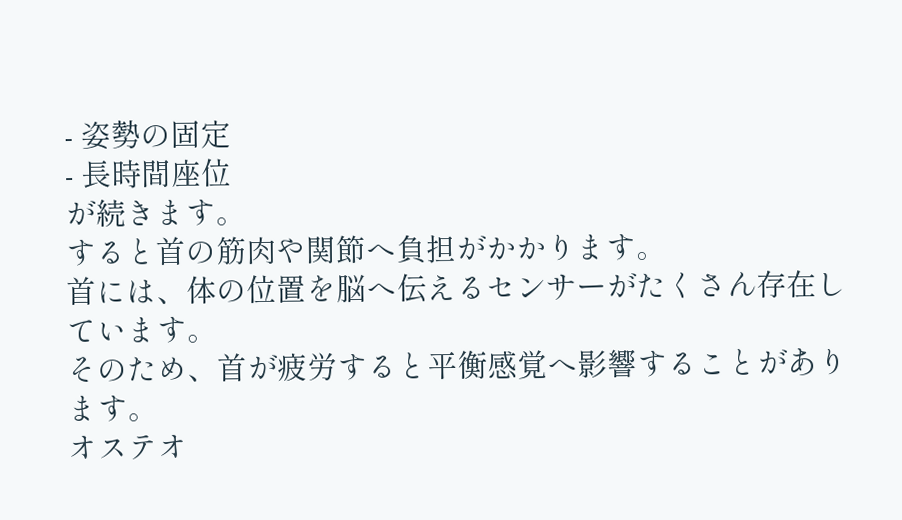- 姿勢の固定
- 長時間座位
が続きます。
すると首の筋肉や関節へ負担がかかります。
首には、体の位置を脳へ伝えるセンサーがたくさん存在しています。
そのため、首が疲労すると平衡感覚へ影響することがあります。
オステオ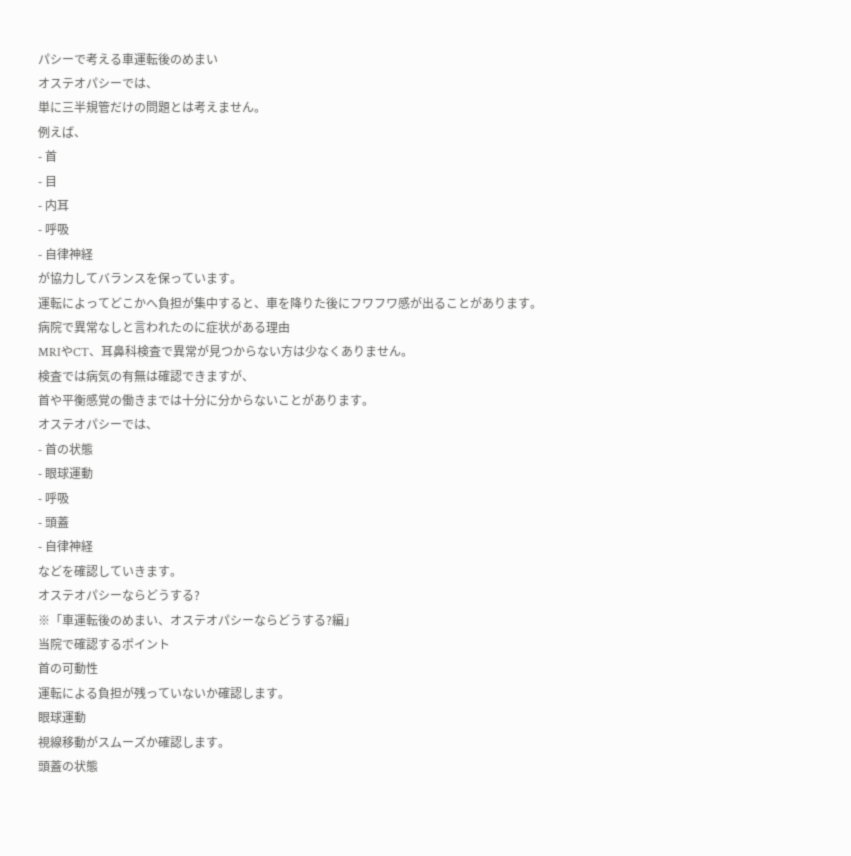パシーで考える車運転後のめまい
オステオパシーでは、
単に三半規管だけの問題とは考えません。
例えば、
- 首
- 目
- 内耳
- 呼吸
- 自律神経
が協力してバランスを保っています。
運転によってどこかへ負担が集中すると、車を降りた後にフワフワ感が出ることがあります。
病院で異常なしと言われたのに症状がある理由
MRIやCT、耳鼻科検査で異常が見つからない方は少なくありません。
検査では病気の有無は確認できますが、
首や平衡感覚の働きまでは十分に分からないことがあります。
オステオパシーでは、
- 首の状態
- 眼球運動
- 呼吸
- 頭蓋
- 自律神経
などを確認していきます。
オステオパシーならどうする?
※「車運転後のめまい、オステオパシーならどうする?編」
当院で確認するポイント
首の可動性
運転による負担が残っていないか確認します。
眼球運動
視線移動がスムーズか確認します。
頭蓋の状態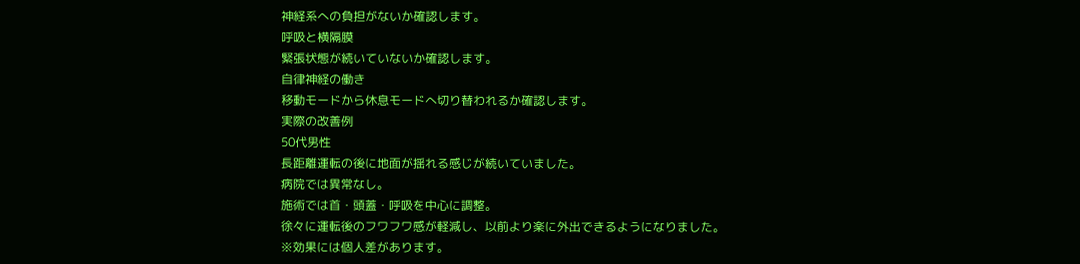神経系への負担がないか確認します。
呼吸と横隔膜
緊張状態が続いていないか確認します。
自律神経の働き
移動モードから休息モードへ切り替われるか確認します。
実際の改善例
50代男性
長距離運転の後に地面が揺れる感じが続いていました。
病院では異常なし。
施術では首・頭蓋・呼吸を中心に調整。
徐々に運転後のフワフワ感が軽減し、以前より楽に外出できるようになりました。
※効果には個人差があります。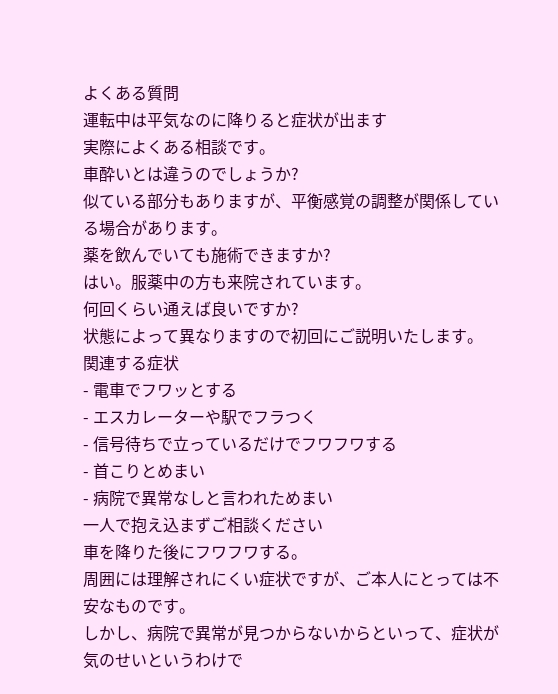よくある質問
運転中は平気なのに降りると症状が出ます
実際によくある相談です。
車酔いとは違うのでしょうか?
似ている部分もありますが、平衡感覚の調整が関係している場合があります。
薬を飲んでいても施術できますか?
はい。服薬中の方も来院されています。
何回くらい通えば良いですか?
状態によって異なりますので初回にご説明いたします。
関連する症状
- 電車でフワッとする
- エスカレーターや駅でフラつく
- 信号待ちで立っているだけでフワフワする
- 首こりとめまい
- 病院で異常なしと言われためまい
一人で抱え込まずご相談ください
車を降りた後にフワフワする。
周囲には理解されにくい症状ですが、ご本人にとっては不安なものです。
しかし、病院で異常が見つからないからといって、症状が気のせいというわけで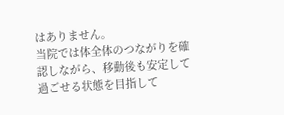はありません。
当院では体全体のつながりを確認しながら、移動後も安定して過ごせる状態を目指して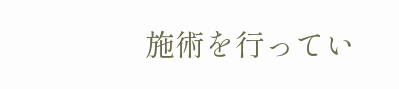施術を行ってい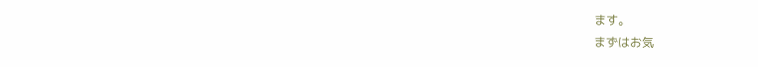ます。
まずはお気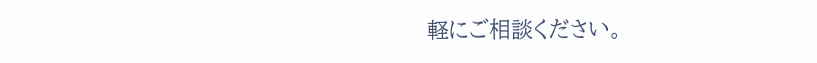軽にご相談ください。